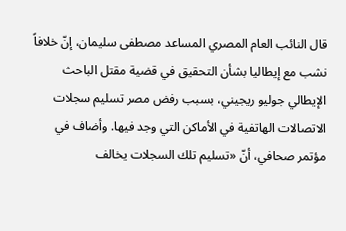قال النائب العام المصري المساعد مصطفى سليمان، إنّ خلافاً نشب مع إيطاليا بشأن التحقيق في قضية مقتل الباحث الإيطالي جوليو ريجيني، بسبب رفض مصر تسليم سجلات الاتصالات الهاتفية في الأماكن التي وجد فيها. وأضاف في مؤتمر صحافي، أنّ «تسليم تلك السجلات يخالف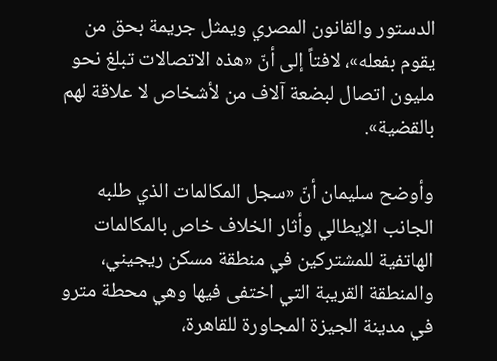الدستور والقانون المصري ويمثل جريمة بحق من يقوم بفعله»، لافتاً إلى أنّ «هذه الاتصالات تبلغ نحو مليون اتصال لبضعة آلاف من لأشخاص لا علاقة لهم بالقضية».

وأوضح سليمان أنّ «سجل المكالمات الذي طلبه الجانب الإيطالي وأثار الخلاف خاص بالمكالمات الهاتفية للمشتركين في منطقة مسكن ريجيني، والمنطقة القريبة التي اختفى فيها وهي محطة مترو في مدينة الجيزة المجاورة للقاهرة،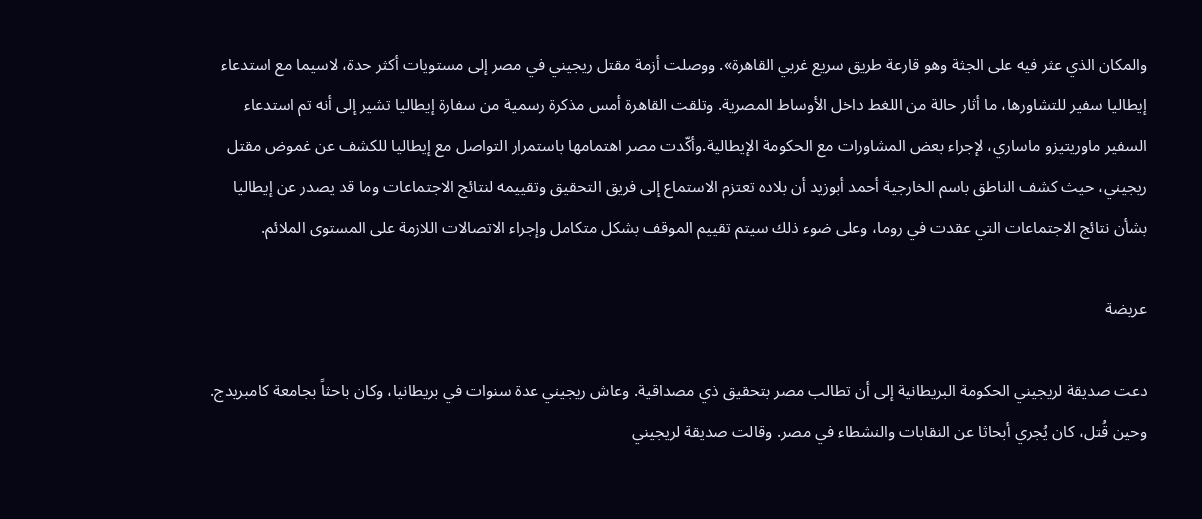والمكان الذي عثر فيه على الجثة وهو قارعة طريق سريع غربي القاهرة». ووصلت أزمة مقتل ريجيني في مصر إلى مستويات أكثر حدة، لاسيما مع استدعاء إيطاليا سفير للتشاورها، ما أثار حالة من اللغط داخل الأوساط المصرية. وتلقت القاهرة أمس مذكرة رسمية من سفارة إيطاليا تشير إلى أنه تم استدعاء السفير ماوريتيزو ماساري، لإجراء بعض المشاورات مع الحكومة الإيطالية.وأكّدت مصر اهتمامها باستمرار التواصل مع إيطاليا للكشف عن غموض مقتل ريجيني، حيث كشف الناطق باسم الخارجية أحمد أبوزيد أن بلاده تعتزم الاستماع إلى فريق التحقيق وتقييمه لنتائج الاجتماعات وما قد يصدر عن إيطاليا بشأن نتائج الاجتماعات التي عقدت في روما، وعلى ضوء ذلك سيتم تقييم الموقف بشكل متكامل وإجراء الاتصالات اللازمة على المستوى الملائم.

عريضة

دعت صديقة لريجيني الحكومة البريطانية إلى أن تطالب مصر بتحقيق ذي مصداقية. وعاش ريجيني عدة سنوات في بريطانيا، وكان باحثاً بجامعة كامبريدج. وحين قُتل، كان يُجري أبحاثا عن النقابات والنشطاء في مصر. وقالت صديقة لريجيني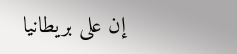إن على بريطانيا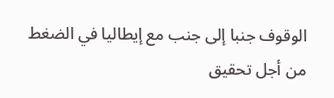الوقوف جنبا إلى جنب مع إيطاليا في الضغط من أجل تحقيق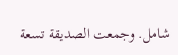شامل. وجمعت الصديقة تسعة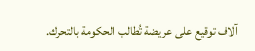آلاف توقيع على عريضة تُطالب الحكومة بالتحرك.